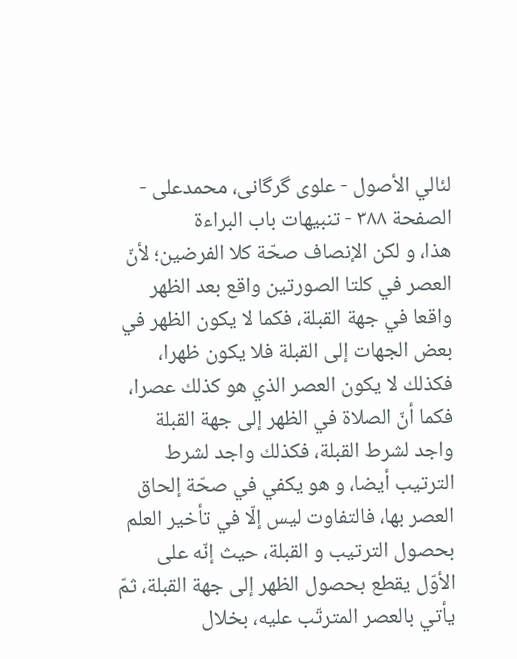لئالي الأصول - علوی گرگانی، محمدعلی - الصفحة ٣٨٨ - تنبيهات باب البراءة
هذا، و لكن الإنصاف صحّة كلا الفرضين؛ لأنّ العصر في كلتا الصورتين واقع بعد الظهر واقعا في جهة القبلة، فكما لا يكون الظهر في بعض الجهات إلى القبلة فلا يكون ظهرا، فكذلك لا يكون العصر الذي هو كذلك عصرا، فكما أنّ الصلاة في الظهر إلى جهة القبلة واجد لشرط القبلة، فكذلك واجد لشرط الترتيب أيضا، و هو يكفي في صحّة إلحاق العصر بها، فالتفاوت ليس إلّا في تأخير العلم بحصول الترتيب و القبلة، حيث إنّه على الأوّل يقطع بحصول الظهر إلى جهة القبلة، ثمّ يأتي بالعصر المترتّب عليه، بخلال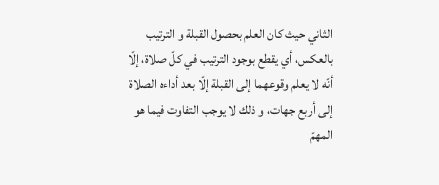الثاني حيث كان العلم بحصول القبلة و الترتيب بالعكس، أي يقطع بوجود الترتيب في كلّ صلاة، إلّا أنّه لا يعلم وقوعهما إلى القبلة إلّا بعد أداءه الصلاة إلى أربع جهات، و ذلك لا يوجب التفاوت فيما هو المهمّ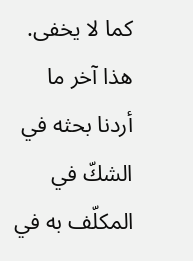كما لا يخفى.
هذا آخر ما أردنا بحثه في الشكّ في المكلّف به في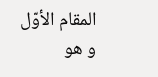المقام الأوّل و هو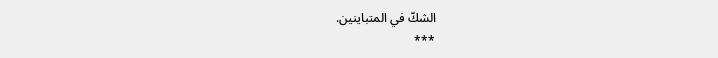الشكّ في المتباينين.
***